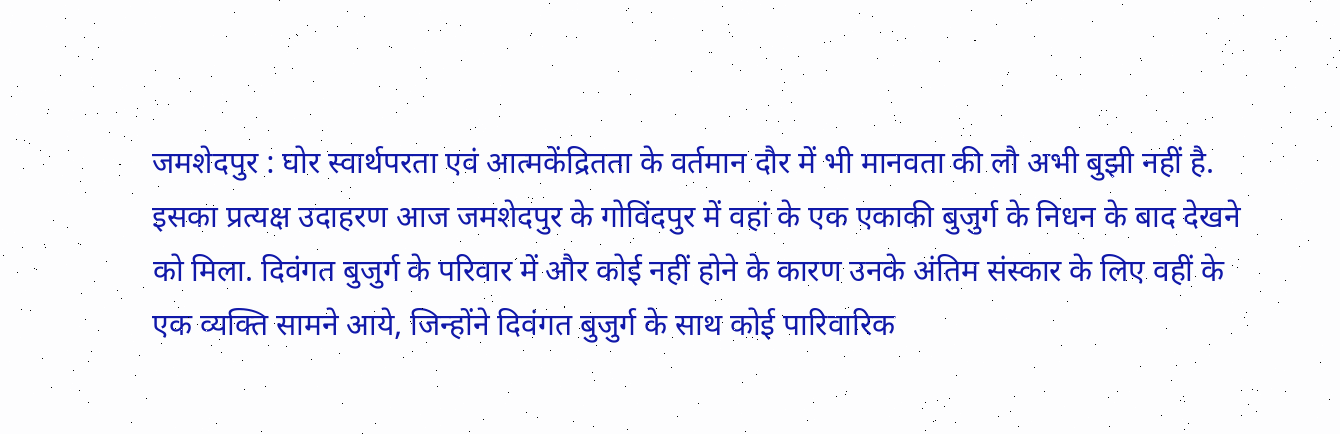जमशेदपुर : घोर स्वार्थपरता एवं आत्मकेंद्रितता के वर्तमान दौर में भी मानवता की लौ अभी बुझी नहीं है. इसका प्रत्यक्ष उदाहरण आज जमशेदपुर के गोविंदपुर में वहां के एक एकाकी बुजुर्ग के निधन के बाद देखने को मिला. दिवंगत बुजुर्ग के परिवार में और कोई नहीं होने के कारण उनके अंतिम संस्कार के लिए वहीं के एक व्यक्ति सामने आये, जिन्होंने दिवंगत बुजुर्ग के साथ कोई पारिवारिक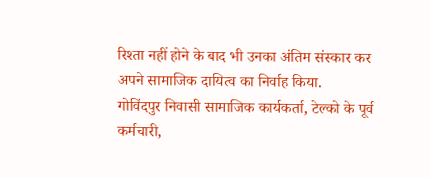रिश्ता नहीं होने के बाद भी उनका अंतिम संस्कार कर अपने सामाजिक दायित्व का निर्वाह किया.
गोविंदपुर निवासी सामाजिक कार्यकर्ता, टेल्को के पूर्व कर्मचारी,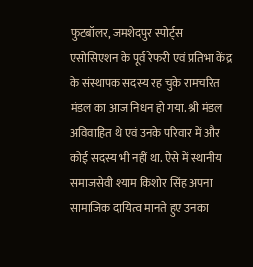फुटबॉलर, जमशेदपुर स्पोर्ट्स एसोसिएशन के पूर्व रेफरी एवं प्रतिभा केंद्र के संस्थापक सदस्य रह चुके रामचरित मंडल का आज निधन हो गया. श्री मंडल अविवाहित थे एवं उनके परिवार में और कोई सदस्य भी नहीं था. ऐसे में स्थानीय समाजसेवी श्याम किशोर सिंह अपना सामाजिक दायित्व मानते हुए उनका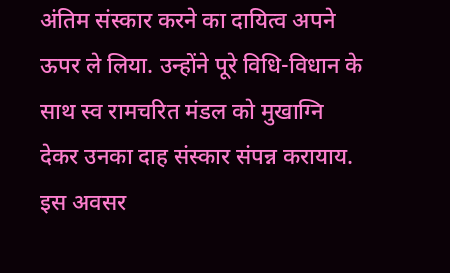अंतिम संस्कार करने का दायित्व अपने ऊपर ले लिया. उन्होंने पूरे विधि-विधान के साथ स्व रामचरित मंडल को मुखाग्नि देकर उनका दाह संस्कार संपन्न करायाय. इस अवसर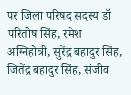पर जिला परिषद सदस्य डॉ परितोष सिंह, रमेश अग्निहोत्री, सुरेंद्र बहादुर सिंह, जितेंद्र बहादुर सिंह, संजीव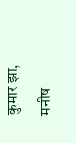कुमार झा, मनीष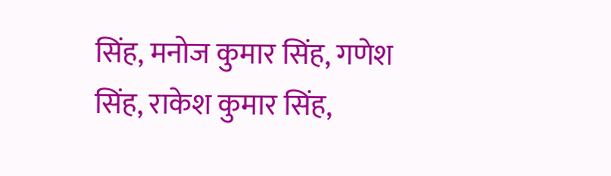सिंह, मनोज कुमार सिंह, गणेश सिंह, राकेश कुमार सिंह,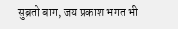सुब्रतो बाग, जय प्रकाश भगत भी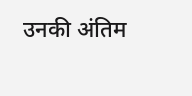उनकी अंतिम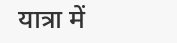यात्रा में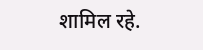शामिल रहे.